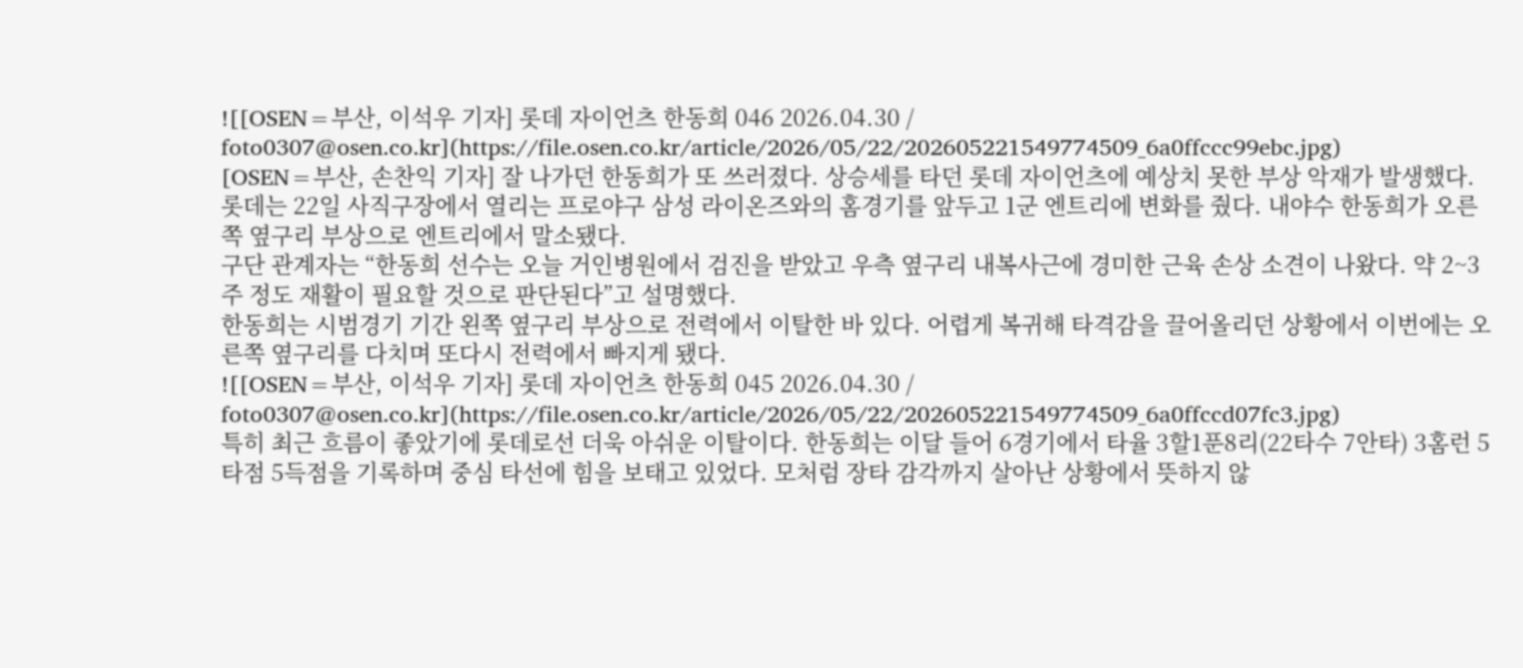![[OSEN=부산, 이석우 기자] 롯데 자이언츠 한동희 046 2026.04.30 / foto0307@osen.co.kr](https://file.osen.co.kr/article/2026/05/22/202605221549774509_6a0ffccc99ebc.jpg)
[OSEN=부산, 손찬익 기자] 잘 나가던 한동희가 또 쓰러졌다. 상승세를 타던 롯데 자이언츠에 예상치 못한 부상 악재가 발생했다.
롯데는 22일 사직구장에서 열리는 프로야구 삼성 라이온즈와의 홈경기를 앞두고 1군 엔트리에 변화를 줬다. 내야수 한동희가 오른쪽 옆구리 부상으로 엔트리에서 말소됐다.
구단 관계자는 “한동희 선수는 오늘 거인병원에서 검진을 받았고 우측 옆구리 내복사근에 경미한 근육 손상 소견이 나왔다. 약 2~3주 정도 재활이 필요할 것으로 판단된다”고 설명했다.
한동희는 시범경기 기간 왼쪽 옆구리 부상으로 전력에서 이탈한 바 있다. 어렵게 복귀해 타격감을 끌어올리던 상황에서 이번에는 오른쪽 옆구리를 다치며 또다시 전력에서 빠지게 됐다.
![[OSEN=부산, 이석우 기자] 롯데 자이언츠 한동희 045 2026.04.30 / foto0307@osen.co.kr](https://file.osen.co.kr/article/2026/05/22/202605221549774509_6a0ffccd07fc3.jpg)
특히 최근 흐름이 좋았기에 롯데로선 더욱 아쉬운 이탈이다. 한동희는 이달 들어 6경기에서 타율 3할1푼8리(22타수 7안타) 3홈런 5타점 5득점을 기록하며 중심 타선에 힘을 보태고 있었다. 모처럼 장타 감각까지 살아난 상황에서 뜻하지 않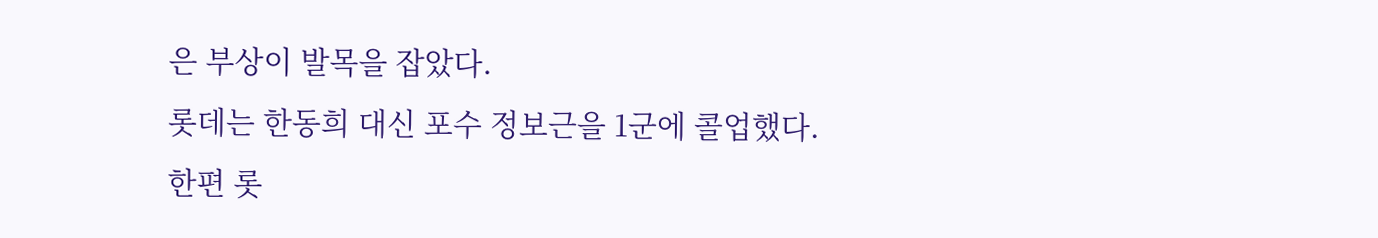은 부상이 발목을 잡았다.
롯데는 한동희 대신 포수 정보근을 1군에 콜업했다.
한편 롯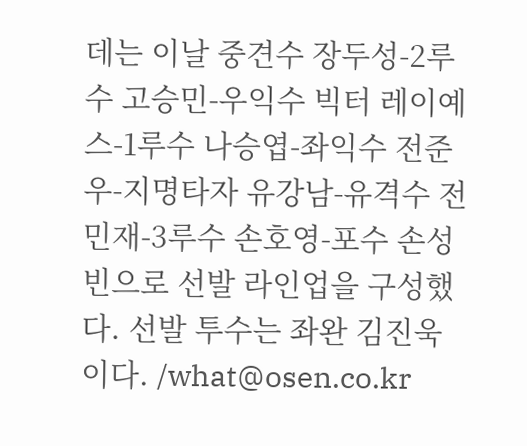데는 이날 중견수 장두성-2루수 고승민-우익수 빅터 레이예스-1루수 나승엽-좌익수 전준우-지명타자 유강남-유격수 전민재-3루수 손호영-포수 손성빈으로 선발 라인업을 구성했다. 선발 투수는 좌완 김진욱이다. /what@osen.co.kr